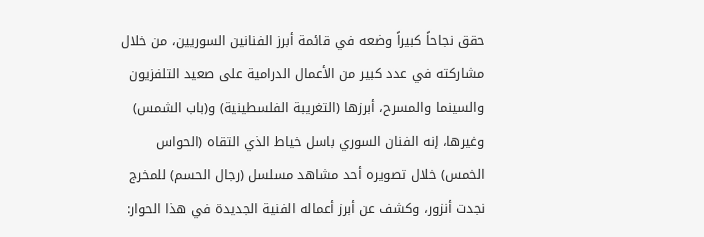حقق نجاحاً كبيراً وضعه في قائمة أبرز الفنانين السوريين، من خلال مشاركته في عدد كبير من الأعمال الدرامية على صعيد التلفزيون والسينما والمسرح، أبرزها (التغريبة الفلسطينية) و(باب الشمس) وغيرها، إنه الفنان السوري باسل خياط الذي التقاه (الحواس الخمس) خلال تصويره أحد مشاهد مسلسل (رجال الحسم) للمخرج نجدت أنزور، وكشف عن أبرز أعماله الفنية الجديدة في هذا الحوار: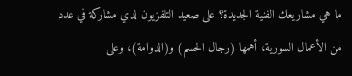ما هي مشاريعك الفنية الجديدة؟ على صعيد التلفزيون لدي مشاركة في عدد من الأعمال السورية، أهمها (رجال الحسم) و(الدوامة)، وعلى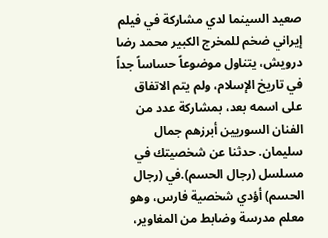صعيد السينما لدي مشاركة في فيلم إيراني ضخم للمخرج الكبير محمد رضا درويش، يتناول موضوعاً حساساً جداً في تاريخ الإسلام، ولم يتم الاتفاق على اسمه بعد، بمشاركة عدد من الفنان السوريين أبرزهم جمال سليمان. حدثنا عن شخصيتك في مسلسل (رجال الحسم).في (رجال الحسم) أؤدي شخصية فارس، وهو معلم مدرسة وضابط من المغاوير،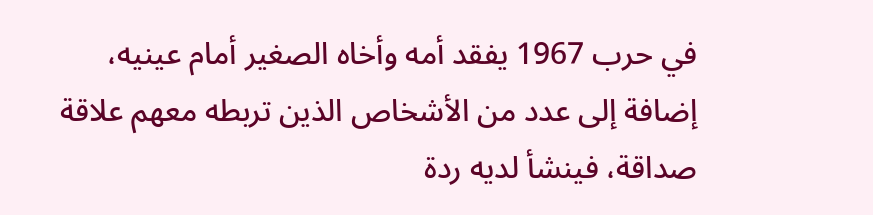في حرب 1967 يفقد أمه وأخاه الصغير أمام عينيه، إضافة إلى عدد من الأشخاص الذين تربطه معهم علاقة صداقة، فينشأ لديه ردة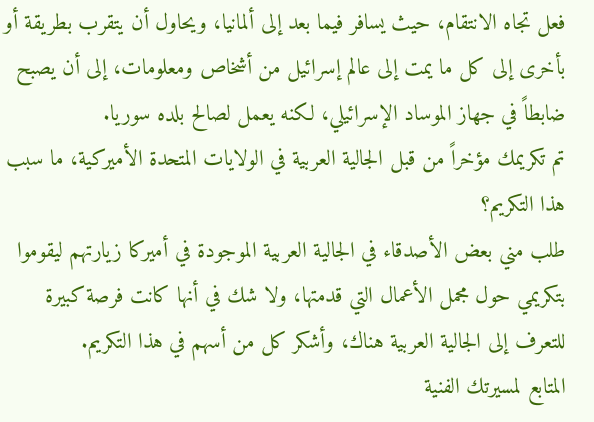فعل تجاه الانتقام، حيث يسافر فيما بعد إلى ألمانيا، ويحاول أن يتقرب بطريقة أو بأخرى إلى كل ما يمت إلى عالم إسرائيل من أشخاص ومعلومات، إلى أن يصبح ضابطاً في جهاز الموساد الإسرائيلي، لكنه يعمل لصالح بلده سوريا.
تم تكريمك مؤخراً من قبل الجالية العربية في الولايات المتحدة الأميركية، ما سبب هذا التكريم؟
طلب مني بعض الأصدقاء في الجالية العربية الموجودة في أميركا زيارتهم ليقوموا بتكريمي حول مجمل الأعمال التي قدمتها، ولا شك في أنها كانت فرصة كبيرة للتعرف إلى الجالية العربية هناك، وأشكر كل من أسهم في هذا التكريم.
المتابع لمسيرتك الفنية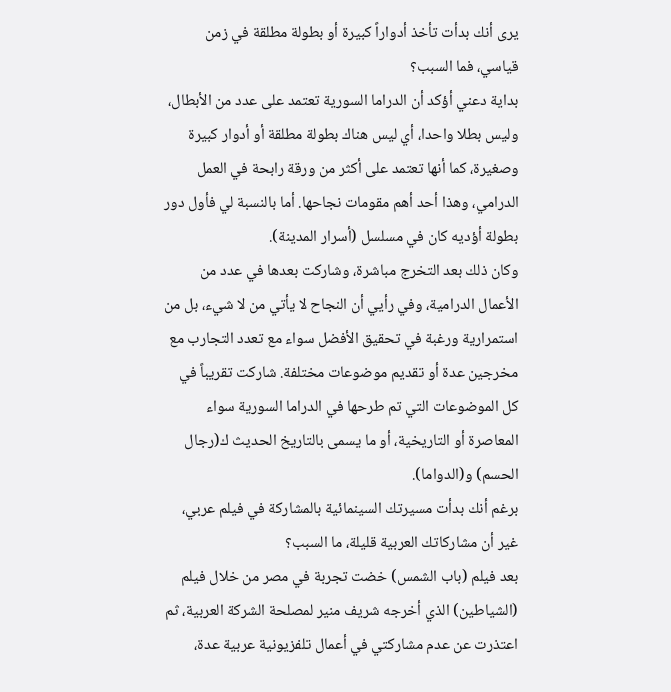يرى أنك بدأت تأخذ أدواراً كبيرة أو بطولة مطلقة في زمن قياسي، فما السبب؟
بداية دعني أؤكد أن الدراما السورية تعتمد على عدد من الأبطال، وليس بطلا واحدا، أي ليس هناك بطولة مطلقة أو أدوار كبيرة وصغيرة، كما أنها تعتمد على أكثر من ورقة رابحة في العمل الدرامي، وهذا أحد أهم مقومات نجاحها. أما بالنسبة لي فأول دور بطولة أؤديه كان في مسلسل (أسرار المدينة).
وكان ذلك بعد التخرج مباشرة، وشاركت بعدها في عدد من الأعمال الدرامية، وفي رأيي أن النجاح لا يأتي من لا شيء، بل من استمرارية ورغبة في تحقيق الأفضل سواء مع تعدد التجارب مع مخرجين عدة أو تقديم موضوعات مختلفة. شاركت تقريباً في كل الموضوعات التي تم طرحها في الدراما السورية سواء المعاصرة أو التاريخية، أو ما يسمى بالتاريخ الحديث ك(رجال الحسم) و(الدواما).
برغم أنك بدأت مسيرتك السينمائية بالمشاركة في فيلم عربي، غير أن مشاركاتك العربية قليلة، ما السبب؟
بعد فيلم (باب الشمس) خضت تجربة في مصر من خلال فيلم (الشياطين) الذي أخرجه شريف منير لمصلحة الشركة العربية، ثم اعتذرت عن عدم مشاركتي في أعمال تلفزيونية عربية عدة،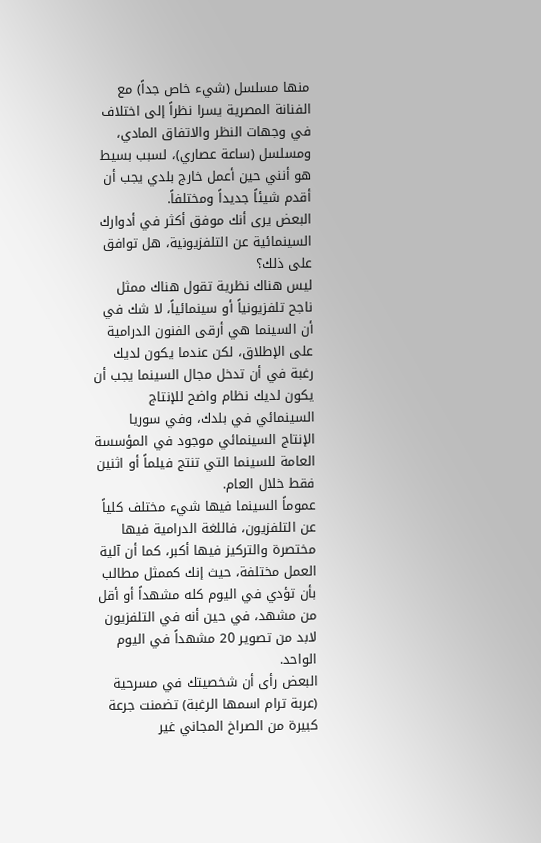منها مسلسل (شيء خاص جداً) مع الفنانة المصرية يسرا نظراً إلى اختلاف في وجهات النظر والاتفاق المادي، ومسلسل (ساعة عصاري)، لسبب بسيط هو أنني حين أعمل خارج بلدي يجب أن أقدم شيئاً جديداً ومختلفاً.
البعض يرى أنك موفق أكثر في أدوارك السينمائية عن التلفزيونية، هل توافق على ذلك؟
ليس هناك نظرية تقول هناك ممثل ناجح تلفزيونياً أو سينمائياً، لا شك في أن السينما هي أرقى الفنون الدرامية على الإطلاق، لكن عندما يكون لديك رغبة في أن تدخل مجال السينما يجب أن يكون لديك نظام واضح للإنتاج السينمائي في بلدك، وفي سوريا الإنتاج السينمائي موجود في المؤسسة العامة للسينما التي تنتج فيلماً أو اثنين فقط خلال العام.
عموماً السينما فيها شيء مختلف كلياً عن التلفزيون، فاللغة الدرامية فيها مختصرة والتركيز فيها أكبر، كما أن آلية العمل مختلفة، حيث إنك كممثل مطالب بأن تؤدي في اليوم كله مشهداً أو أقل من مشهد، في حين أنه في التلفزيون لابد من تصوير 20 مشهداً في اليوم الواحد.
البعض رأى أن شخصيتك في مسرحية (عربة ترام اسمها الرغبة) تضمنت جرعة كبيرة من الصراخ المجاني غير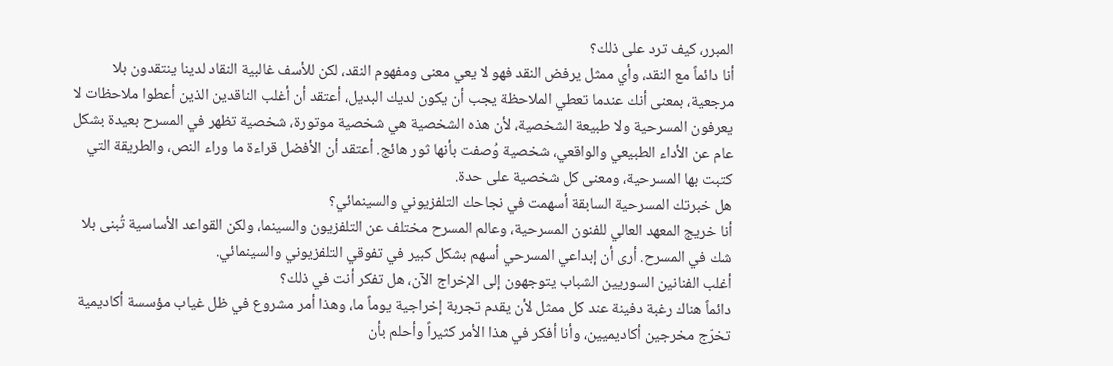المبرر، كيف ترد على ذلك؟
أنا دائماً مع النقد، وأي ممثل يرفض النقد فهو لا يعي معنى ومفهوم النقد، لكن للأسف غالبية النقاد لدينا ينتقدون بلا مرجعية، بمعنى أنك عندما تعطي الملاحظة يجب أن يكون لديك البديل، أعتقد أن أغلب الناقدين الذين أعطوا ملاحظات لا يعرفون المسرحية ولا طبيعة الشخصية، لأن هذه الشخصية هي شخصية موتورة، شخصية تظهر في المسرح بعيدة بشكل عام عن الأداء الطبيعي والواقعي، شخصية وُصفت بأنها ثور هائج. أعتقد أن الأفضل قراءة ما وراء النص، والطريقة التي كتبت بها المسرحية، ومعنى كل شخصية على حدة.
هل خبرتك المسرحية السابقة أسهمت في نجاحك التلفزيوني والسينمائي؟
أنا خريج المعهد العالي للفنون المسرحية، وعالم المسرح مختلف عن التلفزيون والسينما، ولكن القواعد الأساسية تُبنى بلا شك في المسرح. أرى أن إبداعي المسرحي أسهم بشكل كبير في تفوقي التلفزيوني والسينمائي.
أغلب الفنانين السوريين الشباب يتوجهون إلى الإخراج الآن، هل تفكر أنت في ذلك؟
دائماً هناك رغبة دفينة عند كل ممثل لأن يقدم تجربة إخراجية يوماً ما، وهذا أمر مشروع في ظل غياب مؤسسة أكاديمية تخرّج مخرجين أكاديميين، وأنا أفكر في هذا الأمر كثيراً وأحلم بأن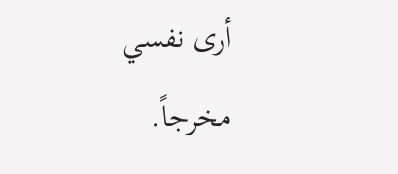أرى نفسي مخرجاً.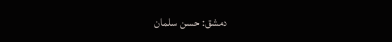دمشق: حسن سلمان